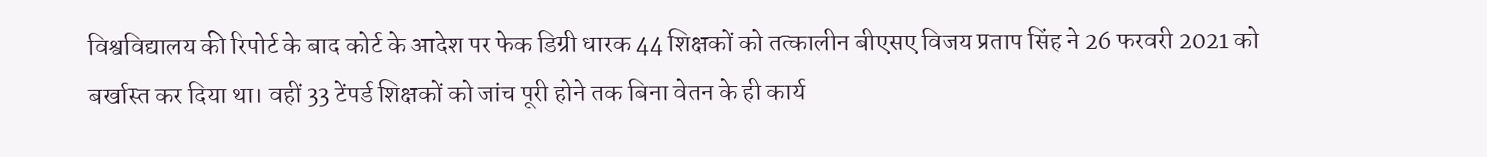विश्वविद्यालय की रिपोर्ट के बाद कोर्ट के आदेश पर फेक डिग्री धारक 44 शिक्षकों को तत्कालीन बीएसए विजय प्रताप सिंह ने 26 फरवरी 2021 को बर्खास्त कर दिया था। वहीं 33 टेंपर्ड शिक्षकों को जांच पूरी होने तक बिना वेतन के ही कार्य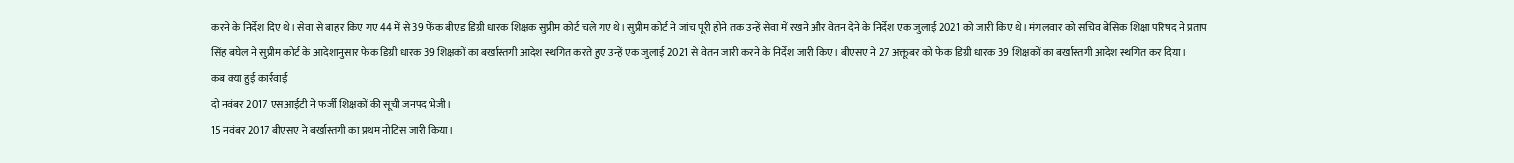करने के निर्देश दिए थे। सेवा से बाहर किए गए 44 में से 39 फेंक बीएड डिग्री धारक शिक्षक सुप्रीम कोर्ट चले गए थे। सुप्रीम कोर्ट ने जांच पूरी होने तक उन्हें सेवा में रखने और वेतन देने के निर्देश एक जुलाई 2021 को जारी किए थे। मंगलवार को सचिव बेसिक शिक्षा परिषद ने प्रताप सिंह बघेल ने सुप्रीम कोर्ट के आदेशानुसार फेक डिग्री धारक 39 शिक्षकों का बर्खास्तगी आदेश स्थगित करते हुए उन्हें एक जुलाई 2021 से वेतन जारी करने के निर्देश जारी किए। बीएसए ने 27 अक्तूबर को फेक डिग्री धारक 39 शिक्षकों का बर्खास्तगी आदेश स्थगित कर दिया।
कब क्या हुई कार्रवाई
दो नवंबर 2017 एसआईटी ने फर्जी शिक्षकों की सूची जनपद भेजी।
15 नवंबर 2017 बीएसए ने बर्खास्तगी का प्रथम नोटिस जारी किया।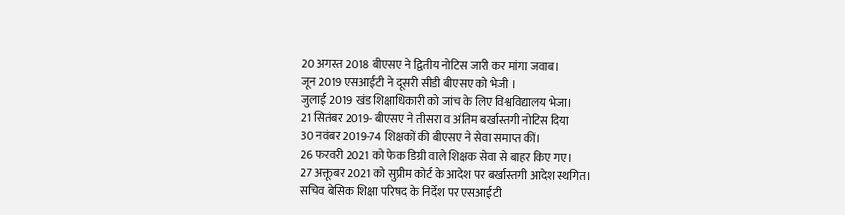20 अगस्त 2018 बीएसए ने द्वितीय नोटिस जारी कर मांगा जवाब।
जून 2019 एसआईटी ने दूसरी सीडी बीएसए को भेजी ।
जुलाई 2019 खंड शिक्षाधिकारी को जांच के लिए विश्वविद्यालय भेजा।
21 सितंबर 2019- बीएसए ने तीसरा व अंतिम बर्खास्तगी नोटिस दिया
30 नवंबर 2019-74 शिक्षकों की बीएसए ने सेवा समाप्त कीं।
26 फरवरी 2021 को फेक डिग्री वाले शिक्षक सेवा से बाहर किए गए।
27 अक्तूबर 2021 को सुप्रीम कोर्ट के आदेश पर बर्खास्तगी आदेश स्थगित।
सचिव बेसिक शिक्षा परिषद के निर्देश पर एसआईटी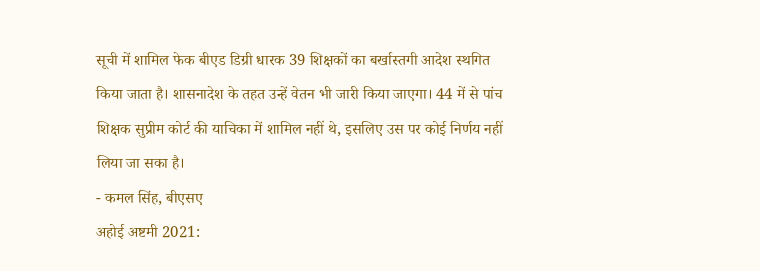सूची में शामिल फेक बीएड डिग्री धारक 39 शिक्षकों का बर्खास्तगी आदेश स्थगित किया जाता है। शासनादेश के तहत उन्हें वेतन भी जारी किया जाएगा। 44 में से पांच शिक्षक सुप्रीम कोर्ट की याचिका में शामिल नहीं थे, इसलिए उस पर कोई निर्णय नहीं लिया जा सका है।
- कमल सिंह, बीएसए
अहोई अष्टमी 2021: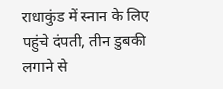राधाकुंड में स्नान के लिए पहुंचे दंपती, तीन डुबकी लगाने से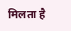मिलता है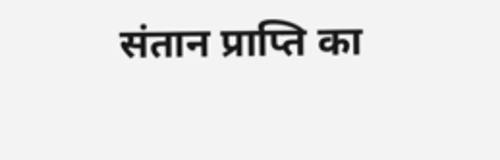संतान प्राप्ति का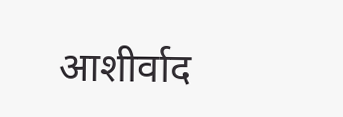आशीर्वाद